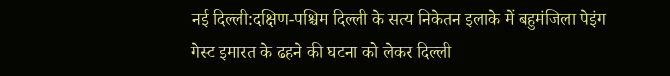नई दिल्ली:दक्षिण-पश्चिम दिल्ली के सत्य निकेतन इलाके में बहुमंजिला पेइंग गेस्ट इमारत के ढहने की घटना को लेकर दिल्ली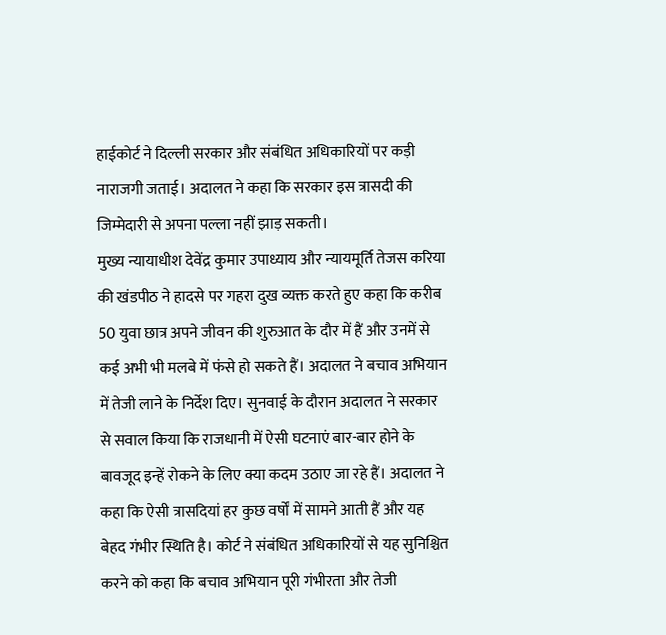हाईकोर्ट ने दिल्ली सरकार और संबंधित अधिकारियों पर कड़ी नाराजगी जताई। अदालत ने कहा कि सरकार इस त्रासदी की जिम्मेदारी से अपना पल्ला नहीं झाड़ सकती।
मुख्य न्यायाधीश देवेंद्र कुमार उपाध्याय और न्यायमूर्ति तेजस करिया की खंडपीठ ने हादसे पर गहरा दुख व्यक्त करते हुए कहा कि करीब 50 युवा छात्र अपने जीवन की शुरुआत के दौर में हैं और उनमें से कई अभी भी मलबे में फंसे हो सकते हैं। अदालत ने बचाव अभियान में तेजी लाने के निर्देश दिए। सुनवाई के दौरान अदालत ने सरकार से सवाल किया कि राजधानी में ऐसी घटनाएं बार-बार होने के बावजूद इन्हें रोकने के लिए क्या कदम उठाए जा रहे हैं। अदालत ने कहा कि ऐसी त्रासदियां हर कुछ वर्षों में सामने आती हैं और यह बेहद गंभीर स्थिति है। कोर्ट ने संबंधित अधिकारियों से यह सुनिश्चित करने को कहा कि बचाव अभियान पूरी गंभीरता और तेजी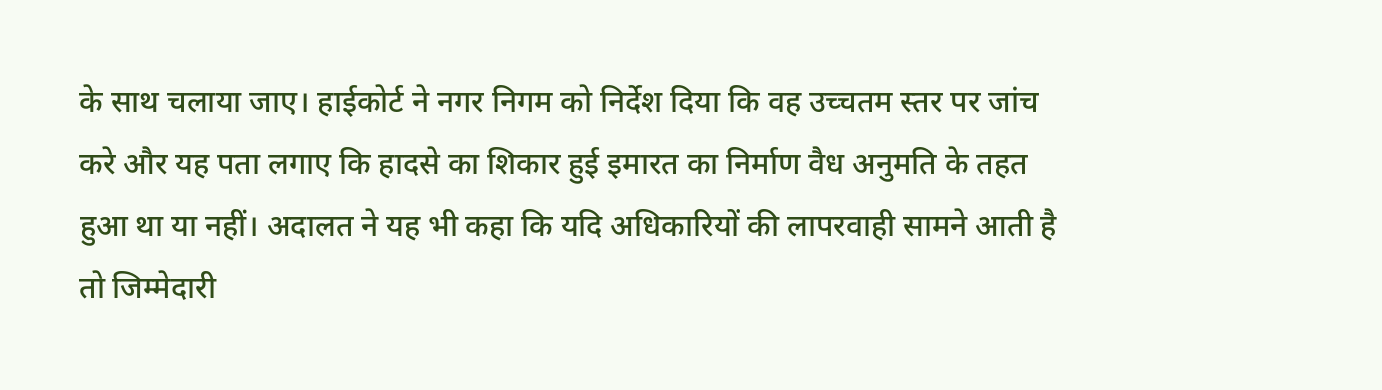के साथ चलाया जाए। हाईकोर्ट ने नगर निगम को निर्देश दिया कि वह उच्चतम स्तर पर जांच करे और यह पता लगाए कि हादसे का शिकार हुई इमारत का निर्माण वैध अनुमति के तहत हुआ था या नहीं। अदालत ने यह भी कहा कि यदि अधिकारियों की लापरवाही सामने आती है तो जिम्मेदारी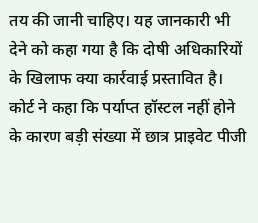तय की जानी चाहिए। यह जानकारी भी देने को कहा गया है कि दोषी अधिकारियों के खिलाफ क्या कार्रवाई प्रस्तावित है। कोर्ट ने कहा कि पर्याप्त हॉस्टल नहीं होने के कारण बड़ी संख्या में छात्र प्राइवेट पीजी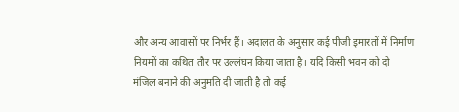और अन्य आवासों पर निर्भर हैं। अदालत के अनुसार कई पीजी इमारतों में निर्माण नियमों का कथित तौर पर उल्लंघन किया जाता है। यदि किसी भवन को दो मंजिल बनाने की अनुमति दी जाती है तो कई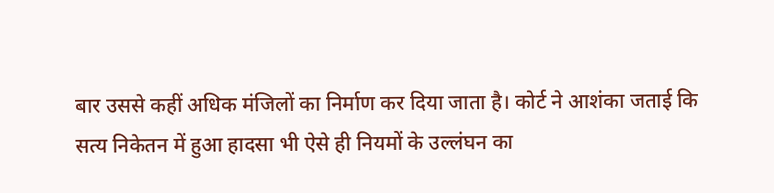बार उससे कहीं अधिक मंजिलों का निर्माण कर दिया जाता है। कोर्ट ने आशंका जताई कि सत्य निकेतन में हुआ हादसा भी ऐसे ही नियमों के उल्लंघन का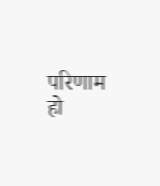परिणाम हो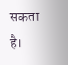सकता है।